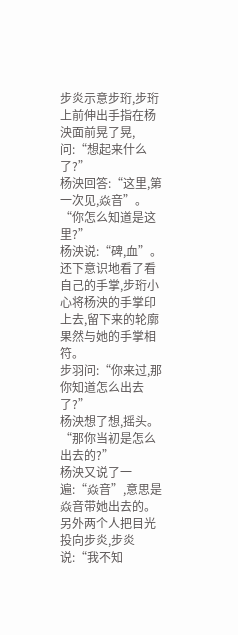步炎示意步珩,步珩上前伸出手指在杨泱面前晃了晃,问:“想起来什么了?”
杨泱回答:“这里,第一次见,焱音”。
“你怎么知道是这里?”
杨泱说:“碑,血”。
还下意识地看了看自己的手掌,步珩小心将杨泱的手掌印上去,留下来的轮廓果然与她的手掌相符。
步羽问:“你来过,那你知道怎么出去了?”
杨泱想了想,摇头。
“那你当初是怎么出去的?”
杨泱又说了一遍:“焱音”,意思是焱音带她出去的。
另外两个人把目光投向步炎,步炎说:“我不知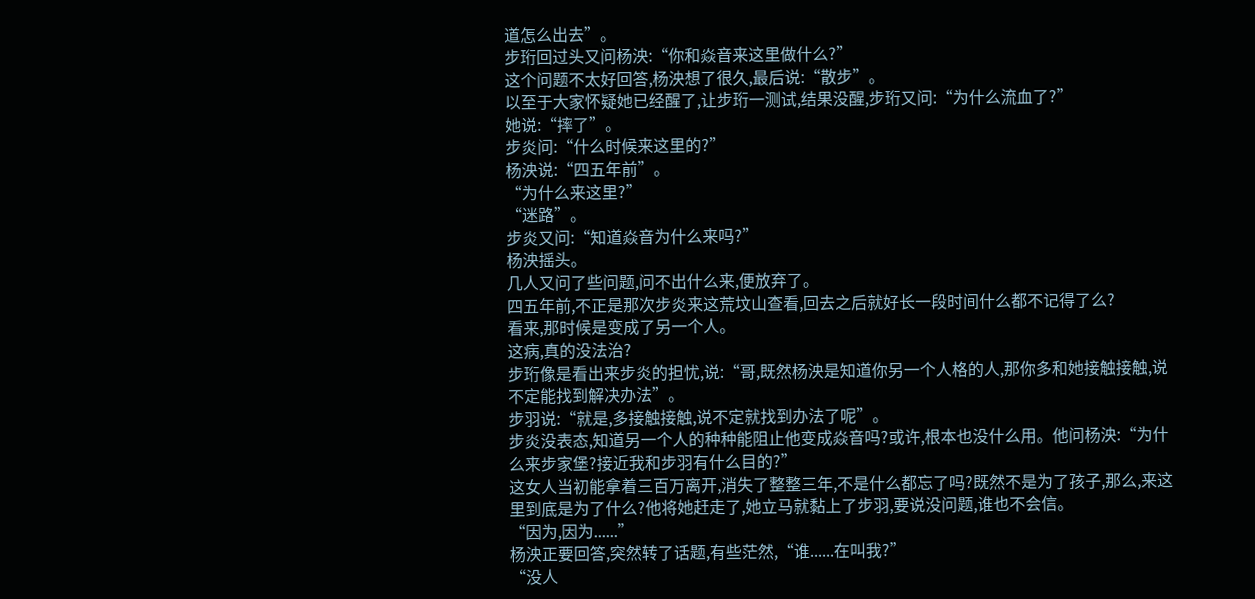道怎么出去”。
步珩回过头又问杨泱:“你和焱音来这里做什么?”
这个问题不太好回答,杨泱想了很久,最后说:“散步”。
以至于大家怀疑她已经醒了,让步珩一测试,结果没醒,步珩又问:“为什么流血了?”
她说:“摔了”。
步炎问:“什么时候来这里的?”
杨泱说:“四五年前”。
“为什么来这里?”
“迷路”。
步炎又问:“知道焱音为什么来吗?”
杨泱摇头。
几人又问了些问题,问不出什么来,便放弃了。
四五年前,不正是那次步炎来这荒坟山查看,回去之后就好长一段时间什么都不记得了么?
看来,那时候是变成了另一个人。
这病,真的没法治?
步珩像是看出来步炎的担忧,说:“哥,既然杨泱是知道你另一个人格的人,那你多和她接触接触,说不定能找到解决办法”。
步羽说:“就是,多接触接触,说不定就找到办法了呢”。
步炎没表态,知道另一个人的种种能阻止他变成焱音吗?或许,根本也没什么用。他问杨泱:“为什么来步家堡?接近我和步羽有什么目的?”
这女人当初能拿着三百万离开,消失了整整三年,不是什么都忘了吗?既然不是为了孩子,那么,来这里到底是为了什么?他将她赶走了,她立马就黏上了步羽,要说没问题,谁也不会信。
“因为,因为......”
杨泱正要回答,突然转了话题,有些茫然,“谁......在叫我?”
“没人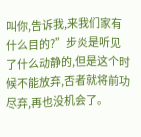叫你,告诉我,来我们家有什么目的?”步炎是听见了什么动静的,但是这个时候不能放弃,否者就将前功尽弃,再也没机会了。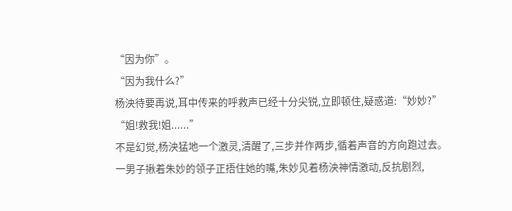“因为你”。
“因为我什么?”
杨泱待要再说,耳中传来的呼救声已经十分尖锐,立即顿住,疑惑道:“妙妙?”
“姐!救我!姐......”
不是幻觉,杨泱猛地一个激灵,清醒了,三步并作两步,循着声音的方向跑过去。
一男子揪着朱妙的领子正捂住她的嘴,朱妙见着杨泱神情激动,反抗剧烈,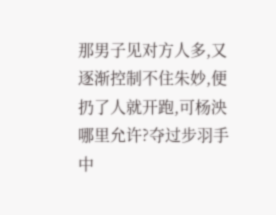那男子见对方人多,又逐渐控制不住朱妙,便扔了人就开跑,可杨泱哪里允许?夺过步羽手中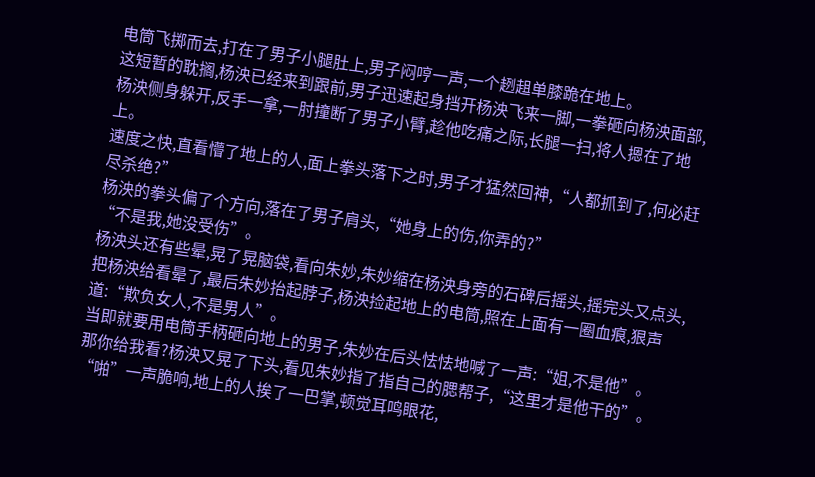电筒飞掷而去,打在了男子小腿肚上,男子闷哼一声,一个趔趄单膝跪在地上。
这短暂的耽搁,杨泱已经来到跟前,男子迅速起身挡开杨泱飞来一脚,一拳砸向杨泱面部,杨泱侧身躲开,反手一拿,一肘撞断了男子小臂,趁他吃痛之际,长腿一扫,将人摁在了地上。
速度之快,直看懵了地上的人,面上拳头落下之时,男子才猛然回神,“人都抓到了,何必赶尽杀绝?”
杨泱的拳头偏了个方向,落在了男子肩头,“她身上的伤,你弄的?”
“不是我,她没受伤”。
杨泱头还有些晕,晃了晃脑袋,看向朱妙,朱妙缩在杨泱身旁的石碑后摇头,摇完头又点头,把杨泱给看晕了,最后朱妙抬起脖子,杨泱捡起地上的电筒,照在上面有一圈血痕,狠声道:“欺负女人,不是男人”。
当即就要用电筒手柄砸向地上的男子,朱妙在后头怯怯地喊了一声:“姐,不是他”。
那你给我看?杨泱又晃了下头,看见朱妙指了指自己的腮帮子,“这里才是他干的”。
“啪”一声脆响,地上的人挨了一巴掌,顿觉耳鸣眼花,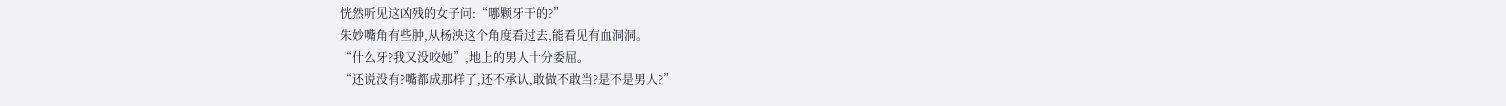恍然听见这凶残的女子问:“哪颗牙干的?”
朱妙嘴角有些肿,从杨泱这个角度看过去,能看见有血洞洞。
“什么牙?我又没咬她”,地上的男人十分委屈。
“还说没有?嘴都成那样了,还不承认,敢做不敢当?是不是男人?”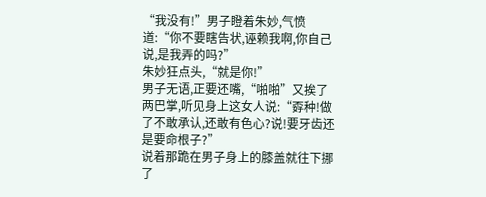“我没有!”男子瞪着朱妙,气愤道:“你不要瞎告状,诬赖我啊,你自己说,是我弄的吗?”
朱妙狂点头,“就是你!”
男子无语,正要还嘴,“啪啪”又挨了两巴掌,听见身上这女人说:“孬种!做了不敢承认,还敢有色心?说!要牙齿还是要命根子?”
说着那跪在男子身上的膝盖就往下挪了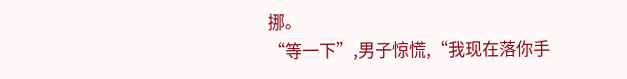挪。
“等一下”,男子惊慌,“我现在落你手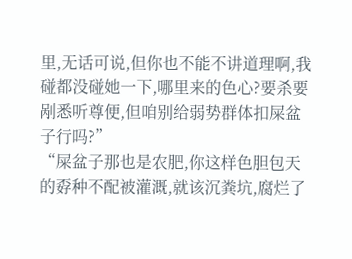里,无话可说,但你也不能不讲道理啊,我碰都没碰她一下,哪里来的色心?要杀要剐悉听尊便,但咱别给弱势群体扣屎盆子行吗?”
“屎盆子那也是农肥,你这样色胆包天的孬种不配被灌溉,就该沉粪坑,腐烂了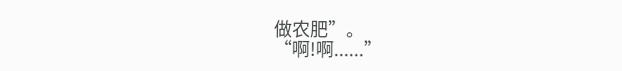做农肥”。
“啊!啊......”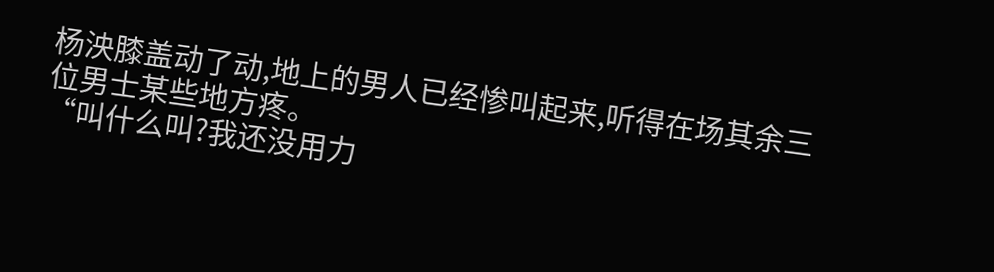杨泱膝盖动了动,地上的男人已经惨叫起来,听得在场其余三位男士某些地方疼。
“叫什么叫?我还没用力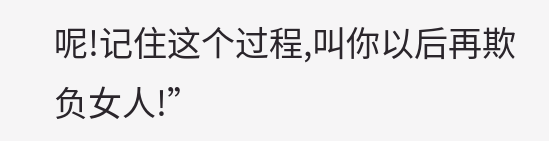呢!记住这个过程,叫你以后再欺负女人!”